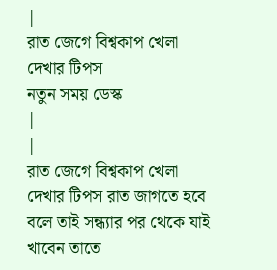|
রাত জেগে বিশ্বকাপ খেলা দেখার টিপস
নতুন সময় ডেস্ক
|
|
রাত জেগে বিশ্বকাপ খেলা দেখার টিপস রাত জাগতে হবে বলে তাই সন্ধ্যার পর থেকে যাই খাবেন তাতে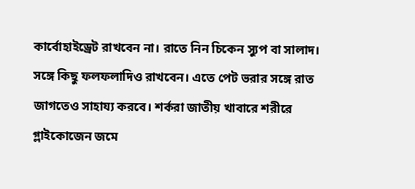কার্বোহাইড্রেট রাখবেন না। রাতে নিন চিকেন স্যুপ বা সালাদ। সঙ্গে কিছু ফলফলাদিও রাখবেন। এতে পেট ভরার সঙ্গে রাত জাগতেও সাহায্য করবে। শর্করা জাতীয় খাবারে শরীরে গ্লাইকোজেন জমে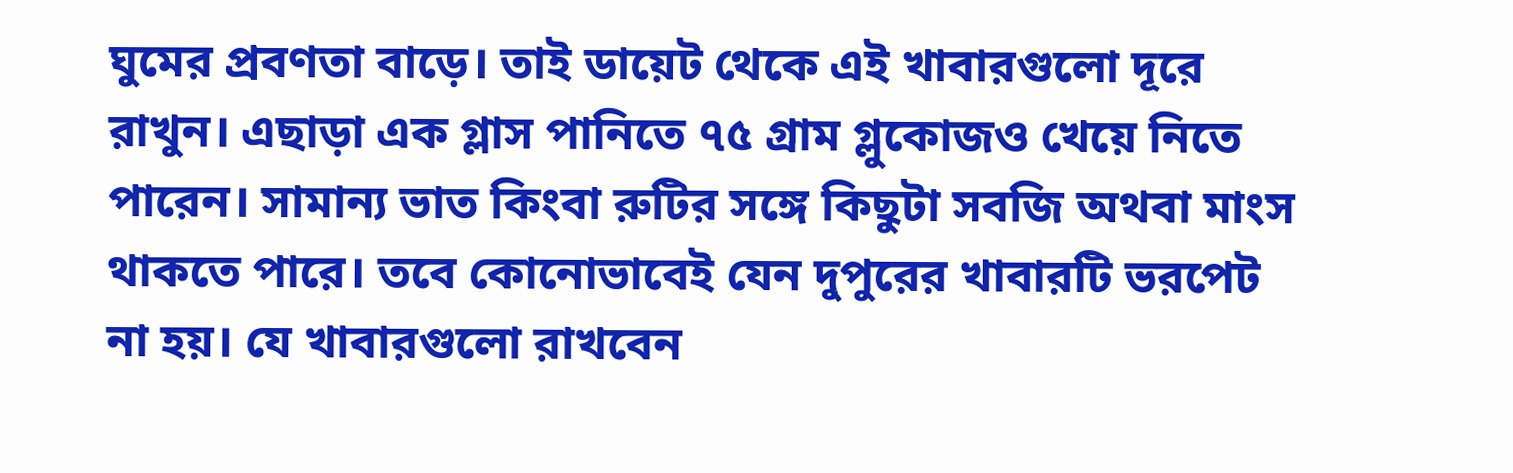ঘুমের প্রবণতা বাড়ে। তাই ডায়েট থেকে এই খাবারগুলো দূরে রাখুন। এছাড়া এক গ্লাস পানিতে ৭৫ গ্রাম গ্লুকোজও খেয়ে নিতে পারেন। সামান্য ভাত কিংবা রুটির সঙ্গে কিছুটা সবজি অথবা মাংস থাকতে পারে। তবে কোনোভাবেই যেন দুপুরের খাবারটি ভরপেট না হয়। যে খাবারগুলো রাখবেন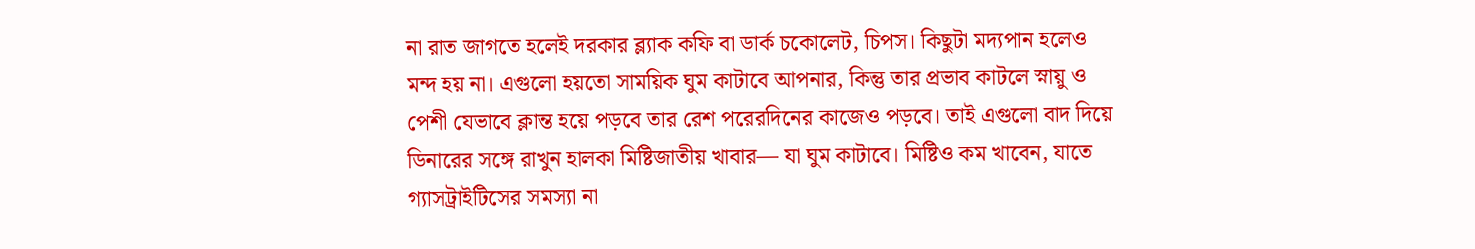না রাত জাগতে হলেই দরকার ব্ল্যাক কফি বা ডার্ক চকোলেট, চিপস। কিছুটা মদ্যপান হলেও মন্দ হয় না। এগুলো হয়তো সাময়িক ঘুম কাটাবে আপনার, কিন্তু তার প্রভাব কাটলে স্নায়ু ও পেশী যেভাবে ক্লান্ত হয়ে পড়বে তার রেশ পরেরদিনের কাজেও পড়বে। তাই এগুলো বাদ দিয়ে ডিনারের সঙ্গে রাখুন হালকা মিষ্টিজাতীয় খাবার— যা ঘুম কাটাবে। মিষ্টিও কম খাবেন, যাতে গ্যাসট্রাইটিসের সমস্যা না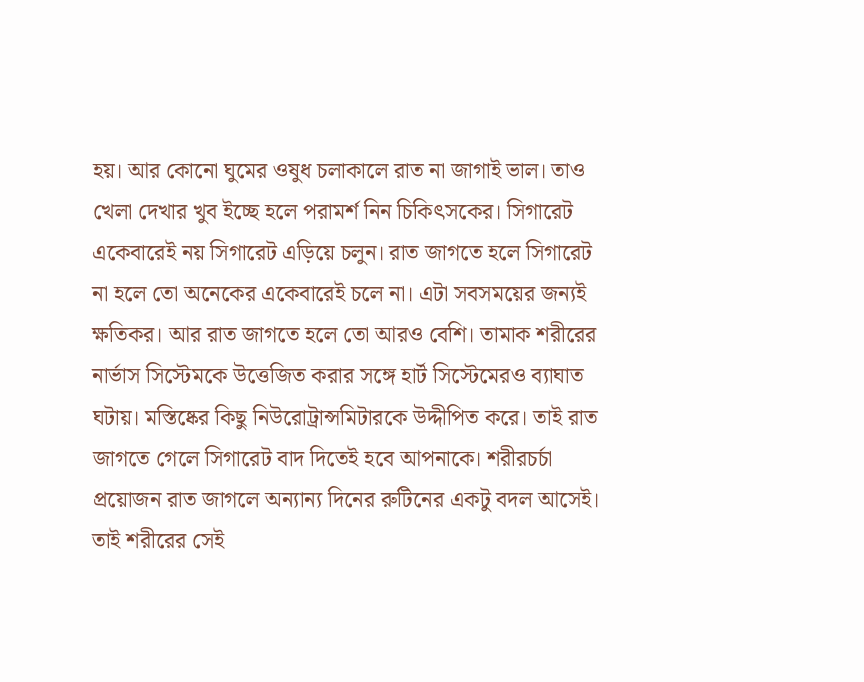হয়। আর কোনো ঘুমের ওষুধ চলাকালে রাত না জাগাই ভাল। তাও খেলা দেখার খুব ইচ্ছে হলে পরামর্শ নিন চিকিৎসকের। সিগারেট একেবারেই নয় সিগারেট এড়িয়ে চলুন। রাত জাগতে হলে সিগারেট না হলে তো অনেকের একেবারেই চলে না। এটা সবসময়ের জন্যই ক্ষতিকর। আর রাত জাগতে হলে তো আরও বেশি। তামাক শরীরের নার্ভাস সিস্টেমকে উত্তেজিত করার সঙ্গে হার্ট সিস্টেমেরও ব্যাঘাত ঘটায়। মস্তিষ্কের কিছু নিউরোট্রান্সমিটারকে উদ্দীপিত করে। তাই রাত জাগতে গেলে সিগারেট বাদ দিতেই হবে আপনাকে। শরীরচর্চা প্রয়োজন রাত জাগলে অন্যান্য দিনের রুটিনের একটু বদল আসেই। তাই শরীরের সেই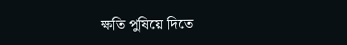ক্ষতি পুষিয়ে দিতে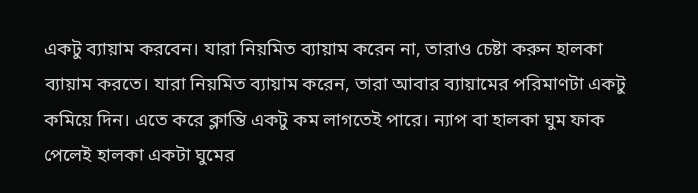একটু ব্যায়াম করবেন। যারা নিয়মিত ব্যায়াম করেন না, তারাও চেষ্টা করুন হালকা ব্যায়াম করতে। যারা নিয়মিত ব্যায়াম করেন, তারা আবার ব্যায়ামের পরিমাণটা একটু কমিয়ে দিন। এতে করে ক্লান্তি একটু কম লাগতেই পারে। ন্যাপ বা হালকা ঘুম ফাক পেলেই হালকা একটা ঘুমের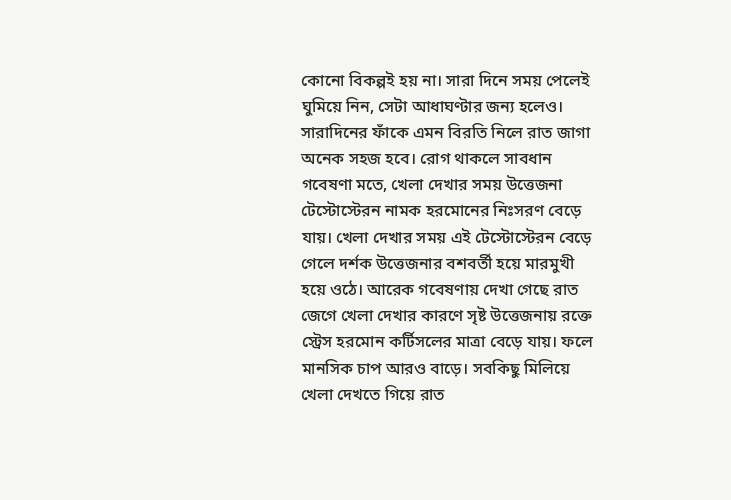কোনো বিকল্পই হয় না। সারা দিনে সময় পেলেই ঘুমিয়ে নিন, সেটা আধাঘণ্টার জন্য হলেও। সারাদিনের ফাঁকে এমন বিরতি নিলে রাত জাগা অনেক সহজ হবে। রোগ থাকলে সাবধান গবেষণা মতে, খেলা দেখার সময় উত্তেজনা টেস্টোস্টেরন নামক হরমোনের নিঃসরণ বেড়ে যায়। খেলা দেখার সময় এই টেস্টোস্টেরন বেড়ে গেলে দর্শক উত্তেজনার বশবর্তী হয়ে মারমুখী হয়ে ওঠে। আরেক গবেষণায় দেখা গেছে রাত জেগে খেলা দেখার কারণে সৃষ্ট উত্তেজনায় রক্তে স্ট্রেস হরমোন কর্টিসলের মাত্রা বেড়ে যায়। ফলে মানসিক চাপ আরও বাড়ে। সবকিছু মিলিয়ে খেলা দেখতে গিয়ে রাত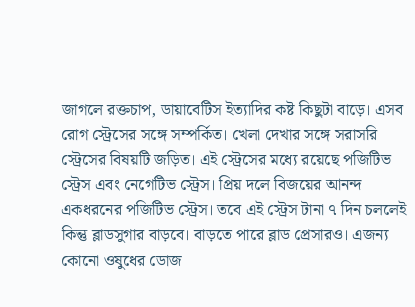জাগলে রক্তচাপ, ডায়াবেটিস ইত্যাদির কষ্ট কিছুটা বাড়ে। এসব রোগ স্ট্রেসের সঙ্গে সম্পর্কিত। খেলা দেখার সঙ্গে সরাসরি স্ট্রেসের বিষয়টি জড়িত। এই স্ট্রেসের মধ্যে রয়েছে পজিটিভ স্ট্রেস এবং নেগেটিভ স্ট্রেস। প্রিয় দলে বিজয়ের আনন্দ একধরনের পজিটিভ স্ট্রেস। তবে এই স্ট্রেস টানা ৭ দিন চললেই কিন্তু ব্লাডসুগার বাড়বে। বাড়তে পারে ব্লাড প্রেসারও। এজন্য কোনো ওষুধের ডোজ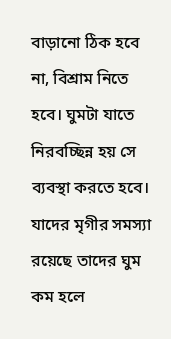বাড়ানো ঠিক হবে না, বিশ্রাম নিতে হবে। ঘুমটা যাতে নিরবচ্ছিন্ন হয় সে ব্যবস্থা করতে হবে। যাদের মৃগীর সমস্যা রয়েছে তাদের ঘুম কম হলে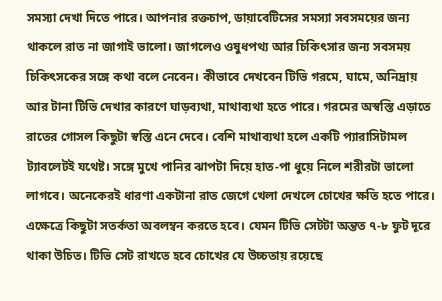সমস্যা দেখা দিতে পারে। আপনার রক্তচাপ, ডায়াবেটিসের সমস্যা সবসময়ের জন্য থাকলে রাত না জাগাই ভালো। জাগলেও ওষুধপথ্য আর চিকিৎসার জন্য সবসময় চিকিৎসকের সঙ্গে কথা বলে নেবেন। কীভাবে দেখবেন টিভি গরমে, ঘামে, অনিদ্রায় আর টানা টিভি দেখার কারণে ঘাড়ব্যথা, মাথাব্যথা হতে পারে। গরমের অস্বস্তি এড়াতে রাতের গোসল কিছুটা স্বস্তি এনে দেবে। বেশি মাথাব্যথা হলে একটি প্যারাসিটামল ট্যাবলেটই যথেষ্ট। সঙ্গে মুখে পানির ঝাপটা দিয়ে হাত-পা ধুয়ে নিলে শরীরটা ভালো লাগবে। অনেকেরই ধারণা একটানা রাত জেগে খেলা দেখলে চোখের ক্ষতি হতে পারে। এক্ষেত্রে কিছুটা সতর্কতা অবলম্বন করতে হবে। যেমন টিভি সেটটা অন্তত ৭-৮ ফুট দূরে থাকা উচিত। টিভি সেট রাখতে হবে চোখের যে উচ্চতায় রয়েছে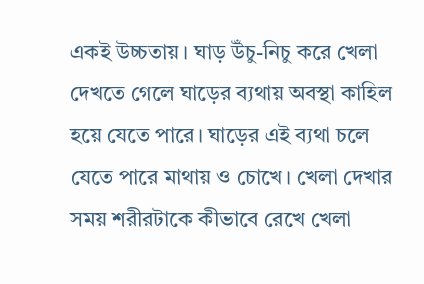একই উচ্চতায়। ঘাড় উঁচু-নিচু করে খেলা দেখতে গেলে ঘাড়ের ব্যথায় অবস্থা কাহিল হয়ে যেতে পারে। ঘাড়ের এই ব্যথা চলে যেতে পারে মাথায় ও চোখে। খেলা দেখার সময় শরীরটাকে কীভাবে রেখে খেলা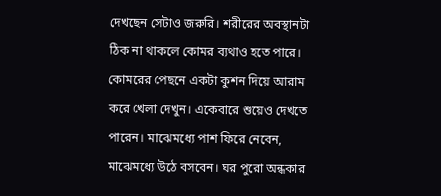দেখছেন সেটাও জরুরি। শরীরের অবস্থানটা ঠিক না থাকলে কোমর ব্যথাও হতে পারে। কোমরের পেছনে একটা কুশন দিয়ে আরাম করে খেলা দেখুন। একেবারে শুয়েও দেখতে পারেন। মাঝেমধ্যে পাশ ফিরে নেবেন, মাঝেমধ্যে উঠে বসবেন। ঘর পুরো অন্ধকার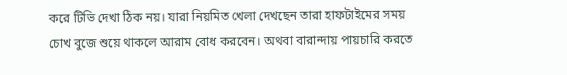করে টিভি দেখা ঠিক নয়। যারা নিয়মিত খেলা দেখছেন তারা হাফটাইমের সময় চোখ বুজে শুয়ে থাকলে আরাম বোধ করবেন। অথবা বারান্দায় পায়চারি করতে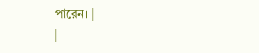পারেন। |
|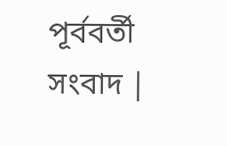পূর্ববর্তী সংবাদ |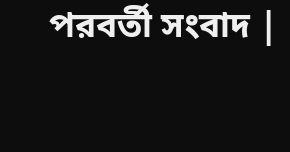পরবর্তী সংবাদ |